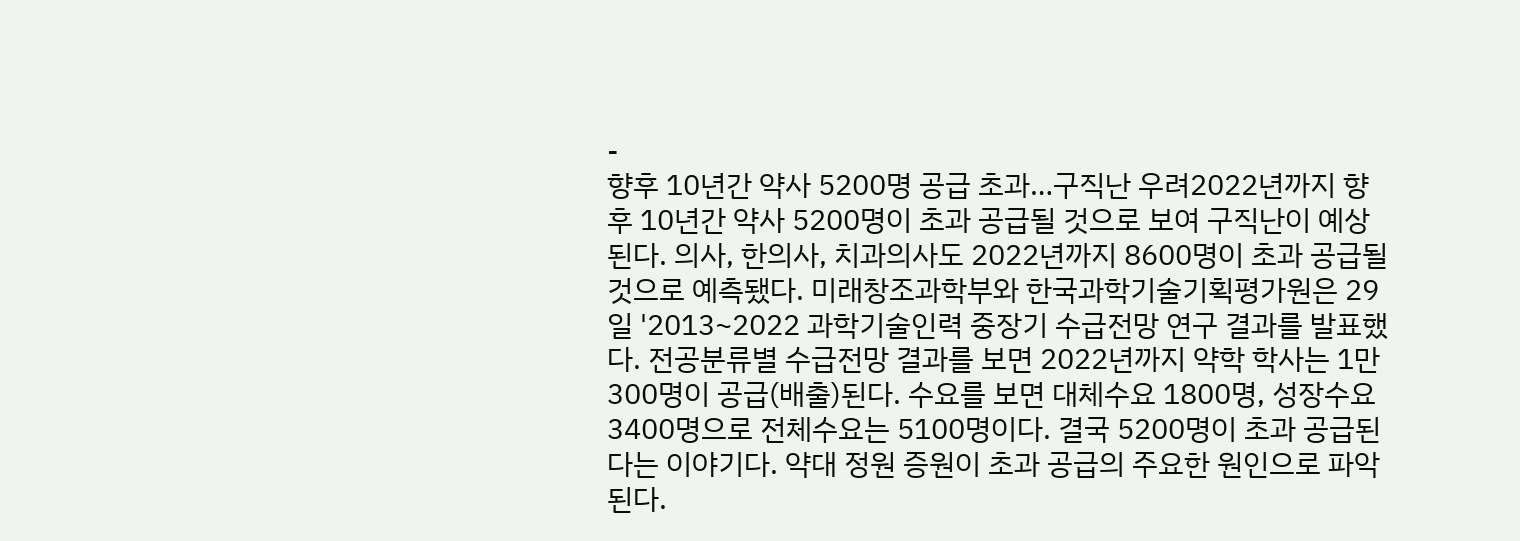-
향후 10년간 약사 5200명 공급 초과…구직난 우려2022년까지 향후 10년간 약사 5200명이 초과 공급될 것으로 보여 구직난이 예상된다. 의사, 한의사, 치과의사도 2022년까지 8600명이 초과 공급될 것으로 예측됐다. 미래창조과학부와 한국과학기술기획평가원은 29일 '2013~2022 과학기술인력 중장기 수급전망 연구 결과를 발표했다. 전공분류별 수급전망 결과를 보면 2022년까지 약학 학사는 1만300명이 공급(배출)된다. 수요를 보면 대체수요 1800명, 성장수요 3400명으로 전체수요는 5100명이다. 결국 5200명이 초과 공급된다는 이야기다. 약대 정원 증원이 초과 공급의 주요한 원인으로 파악된다.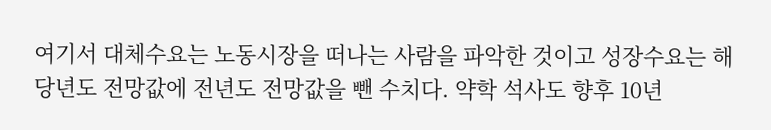여기서 대체수요는 노동시장을 떠나는 사람을 파악한 것이고 성장수요는 해당년도 전망값에 전년도 전망값을 뺀 수치다. 약학 석사도 향후 10년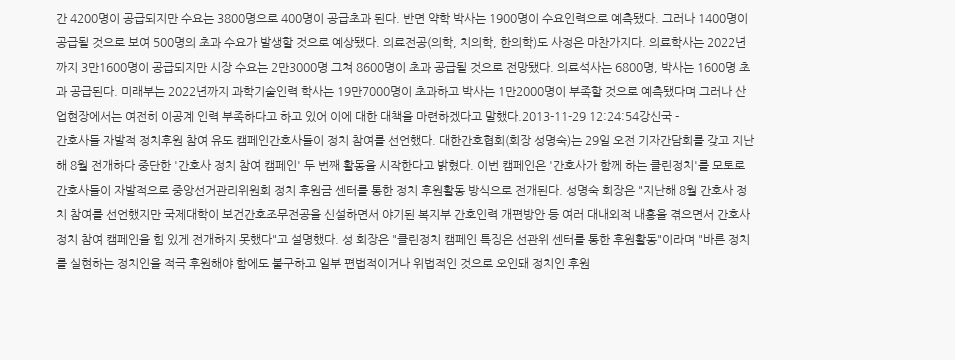간 4200명이 공급되지만 수요는 3800명으로 400명이 공급초과 된다. 반면 약학 박사는 1900명이 수요인력으로 예측됐다. 그러나 1400명이 공급될 것으로 보여 500명의 초과 수요가 발생할 것으로 예상됐다. 의료전공(의학, 치의학, 한의학)도 사정은 마찬가지다. 의료학사는 2022년까지 3만1600명이 공급되지만 시장 수요는 2만3000명 그쳐 8600명이 초과 공급될 것으로 전망됐다. 의료석사는 6800명, 박사는 1600명 초과 공급된다. 미래부는 2022년까지 과학기술인력 학사는 19만7000명이 초과하고 박사는 1만2000명이 부족할 것으로 예측됐다며 그러나 산업현장에서는 여전히 이공계 인력 부족하다고 하고 있어 이에 대한 대책을 마련하겠다고 말했다.2013-11-29 12:24:54강신국 -
간호사들 자발적 정치후원 참여 유도 캠페인간호사들이 정치 참여를 선언했다. 대한간호협회(회장 성명숙)는 29일 오전 기자간담회를 갖고 지난해 8월 전개하다 중단한 '간호사 정치 참여 캠페인' 두 번째 활동을 시작한다고 밝혔다. 이번 캠페인은 '간호사가 함께 하는 클린정치'를 모토로 간호사들이 자발적으로 중앙선거관리위원회 정치 후원금 센터를 통한 정치 후원활동 방식으로 전개된다. 성명숙 회장은 "지난해 8월 간호사 정치 참여를 선언했지만 국제대학이 보건간호조무전공을 신설하면서 야기된 복지부 간호인력 개편방안 등 여러 대내외적 내홍을 겪으면서 간호사 정치 참여 캠페인을 힘 있게 전개하지 못했다"고 설명했다. 성 회장은 "클린정치 캠페인 특징은 선관위 센터를 통한 후원활동"이라며 "바른 정치를 실현하는 정치인을 적극 후원해야 함에도 불구하고 일부 편법적이거나 위법적인 것으로 오인돼 정치인 후원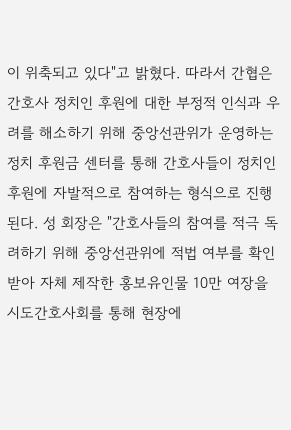이 위축되고 있다"고 밝혔다. 따라서 간협은 간호사 정치인 후원에 대한 부정적 인식과 우려를 해소하기 위해 중앙선관위가 운영하는 정치 후원금 센터를 통해 간호사들이 정치인 후원에 자발적으로 참여하는 형식으로 진행된다. 성 회장은 "간호사들의 참여를 적극 독려하기 위해 중앙선관위에 적법 여부를 확인받아 자체 제작한 홍보유인물 10만 여장을 시도간호사회를 통해 현장에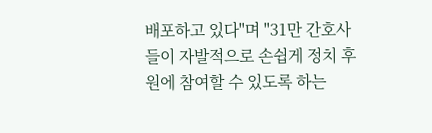배포하고 있다"며 "31만 간호사들이 자발적으로 손쉽게 정치 후원에 참여할 수 있도록 하는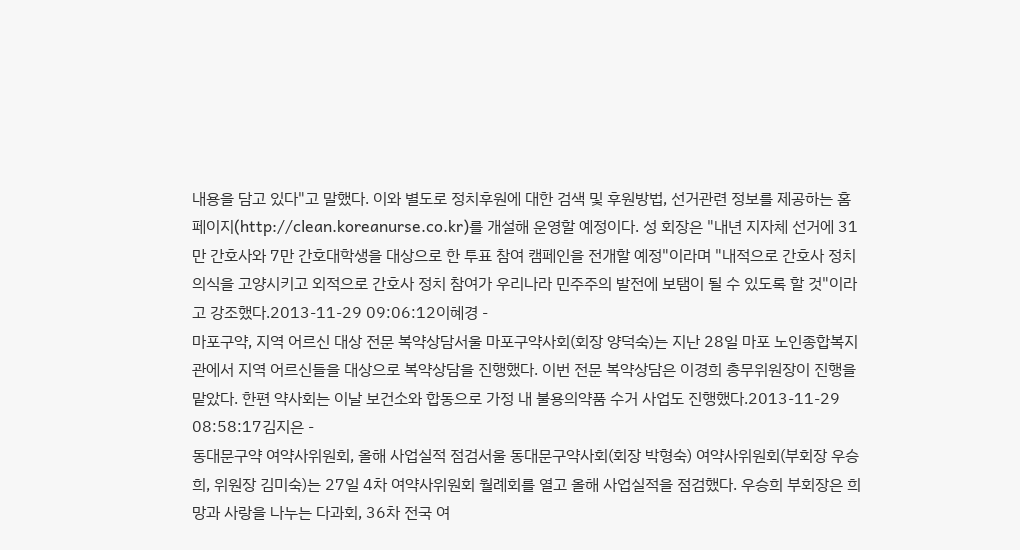내용을 담고 있다"고 말했다. 이와 별도로 정치후원에 대한 검색 및 후원방법, 선거관련 정보를 제공하는 홈페이지(http://clean.koreanurse.co.kr)를 개설해 운영할 예정이다. 성 회장은 "내년 지자체 선거에 31만 간호사와 7만 간호대학생을 대상으로 한 투표 참여 캠페인을 전개할 예정"이라며 "내적으로 간호사 정치의식을 고양시키고 외적으로 간호사 정치 참여가 우리나라 민주주의 발전에 보탬이 될 수 있도록 할 것"이라고 강조했다.2013-11-29 09:06:12이혜경 -
마포구약, 지역 어르신 대상 전문 복약상담서울 마포구약사회(회장 양덕숙)는 지난 28일 마포 노인종합복지관에서 지역 어르신들을 대상으로 복약상담을 진행했다. 이번 전문 복약상담은 이경희 총무위원장이 진행을 맡았다. 한편 약사회는 이날 보건소와 합동으로 가정 내 불용의약품 수거 사업도 진행했다.2013-11-29 08:58:17김지은 -
동대문구약 여약사위원회, 올해 사업실적 점검서울 동대문구약사회(회장 박형숙) 여약사위원회(부회장 우승희, 위원장 김미숙)는 27일 4차 여약사위원회 월례회를 열고 올해 사업실적을 점검했다. 우승희 부회장은 희망과 사랑을 나누는 다과회, 36차 전국 여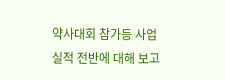약사대회 참가등 사업실적 전반에 대해 보고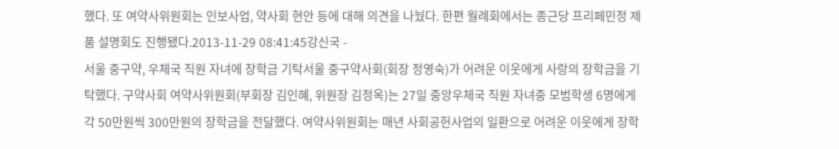했다. 또 여약사위원회는 인보사업, 약사회 현안 등에 대해 의견을 나눴다. 한편 월례회에서는 종근당 프리페민정 제품 설명회도 진행됐다.2013-11-29 08:41:45강신국 -
서울 중구약, 우체국 직원 자녀에 장학금 기탁서울 중구약사회(회장 정영숙)가 어려운 이웃에게 사랑의 장학금을 기탁했다. 구약사회 여약사위원회(부회장 김인혜, 위원장 김정옥)는 27일 중앙우체국 직원 자녀중 모범학생 6명에게 각 50만원씩 300만원의 장학금을 전달했다. 여약사위원회는 매년 사회공헌사업의 일환으로 어려운 이웃에게 장학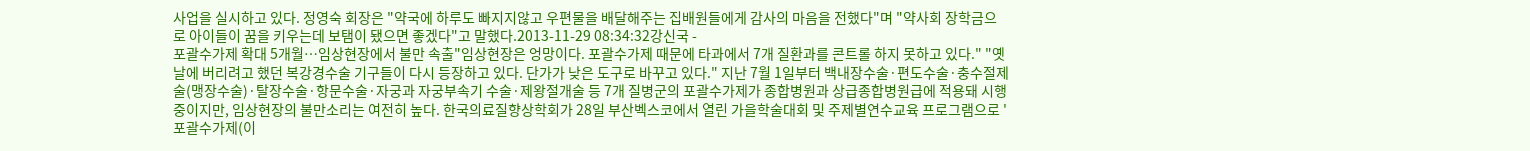사업을 실시하고 있다. 정영숙 회장은 "약국에 하루도 빠지지않고 우편물을 배달해주는 집배원들에게 감사의 마음을 전했다"며 "약사회 장학금으로 아이들이 꿈을 키우는데 보탬이 됐으면 좋겠다"고 말했다.2013-11-29 08:34:32강신국 -
포괄수가제 확대 5개월…임상현장에서 불만 속출"임상현장은 엉망이다. 포괄수가제 때문에 타과에서 7개 질환과를 콘트롤 하지 못하고 있다." "옛날에 버리려고 했던 복강경수술 기구들이 다시 등장하고 있다. 단가가 낮은 도구로 바꾸고 있다." 지난 7월 1일부터 백내장수술·편도수술·충수절제술(맹장수술)·탈장수술·항문수술·자궁과 자궁부속기 수술·제왕절개술 등 7개 질병군의 포괄수가제가 종합병원과 상급종합병원급에 적용돼 시행중이지만, 임상현장의 불만소리는 여전히 높다. 한국의료질향상학회가 28일 부산벡스코에서 열린 가을학술대회 및 주제별연수교육 프로그램으로 '포괄수가제(이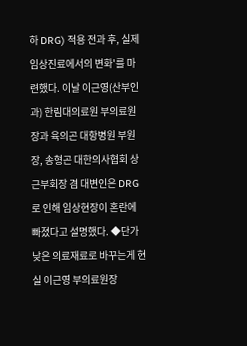하 DRG) 적용 전과 후, 실제임상진료에서의 변화'를 마련했다. 이날 이근영(산부인과) 한림대의료원 부의료원장과 육의곤 대항병원 부원장, 송형곤 대한의사협회 상근부회장 겸 대변인은 DRG로 인해 임상현장이 혼란에 빠졌다고 설명했다. ◆단가 낮은 의료재료로 바꾸는게 현실 이근영 부의료원장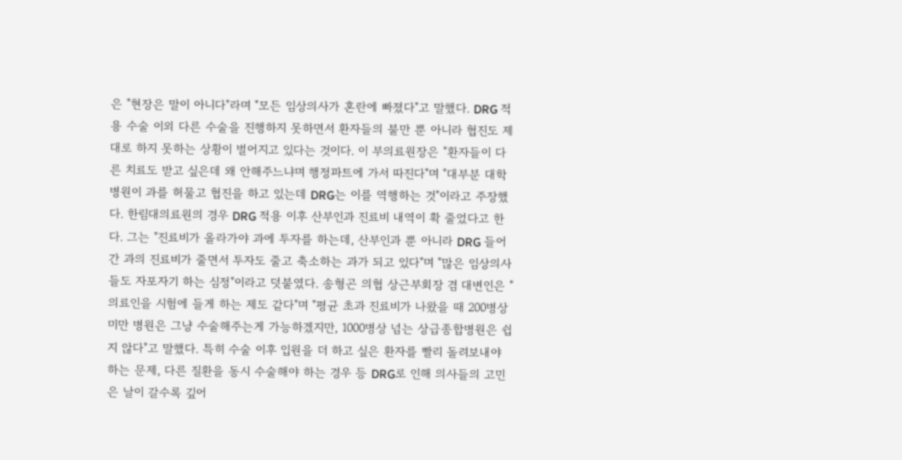은 "현장은 말이 아니다"라며 "모든 임상의사가 혼란에 빠졌다"고 말했다. DRG 적용 수술 이외 다른 수술을 진행하지 못하면서 환자들의 불만 뿐 아니라 협진도 제대로 하지 못하는 상황이 벌어지고 있다는 것이다. 이 부의료원장은 "환자들이 다른 치료도 받고 싶은데 왜 안해주느냐며 행정파트에 가서 따진다"며 "대부분 대학병원이 과를 허물고 협진을 하고 있는데 DRG는 이를 역행하는 것"이라고 주장했다. 한림대의료원의 경우 DRG 적용 이후 산부인과 진료비 내역이 확 줄었다고 한다. 그는 "진료비가 올라가야 과에 투자를 하는데, 산부인과 뿐 아니라 DRG 들어간 과의 진료비가 줄면서 투자도 줄고 축소하는 과가 되고 있다"며 "많은 임상의사들도 자포자기 하는 심정"이라고 덧붙였다. 송형곤 의협 상근부회장 겸 대변인은 "의료인을 시험에 들게 하는 제도 같다"며 "평균 초과 진료비가 나왔을 때 200병상 미만 병원은 그냥 수술해주는게 가능하겠지만, 1000병상 넘는 상급종합병원은 쉽지 않다"고 말했다. 특히 수술 이후 입원을 더 하고 싶은 환자를 빨리 돌려보내야 하는 문제, 다른 질환을 동시 수술해야 하는 경우 등 DRG로 인해 의사들의 고민은 날이 갈수록 깊어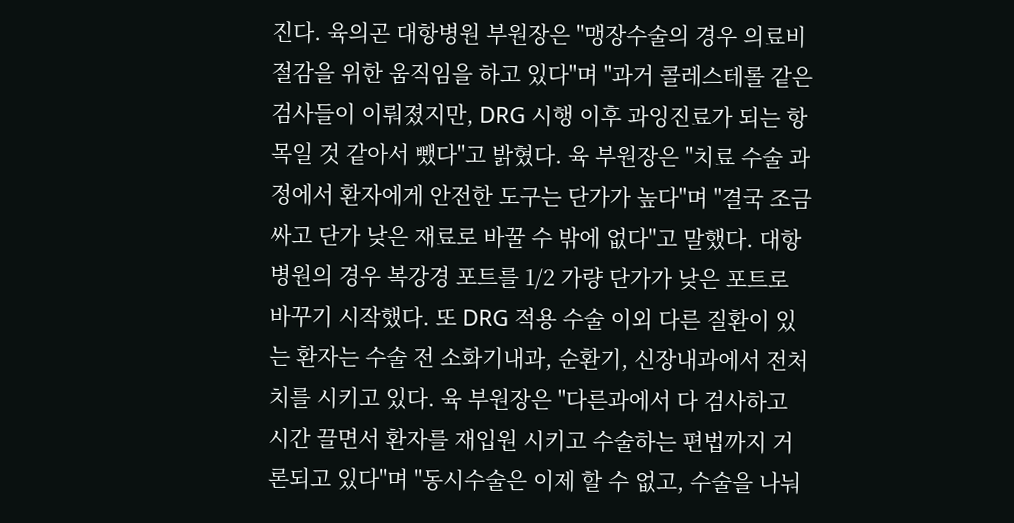진다. 육의곤 대항병원 부원장은 "맹장수술의 경우 의료비 절감을 위한 움직임을 하고 있다"며 "과거 콜레스테롤 같은 검사들이 이뤄졌지만, DRG 시행 이후 과잉진료가 되는 항목일 것 같아서 뺐다"고 밝혔다. 육 부원장은 "치료 수술 과정에서 환자에게 안전한 도구는 단가가 높다"며 "결국 조금 싸고 단가 낮은 재료로 바꿀 수 밖에 없다"고 말했다. 대항병원의 경우 복강경 포트를 1/2 가량 단가가 낮은 포트로 바꾸기 시작했다. 또 DRG 적용 수술 이외 다른 질환이 있는 환자는 수술 전 소화기내과, 순환기, 신장내과에서 전처치를 시키고 있다. 육 부원장은 "다른과에서 다 검사하고 시간 끌면서 환자를 재입원 시키고 수술하는 편법까지 거론되고 있다"며 "동시수술은 이제 할 수 없고, 수술을 나눠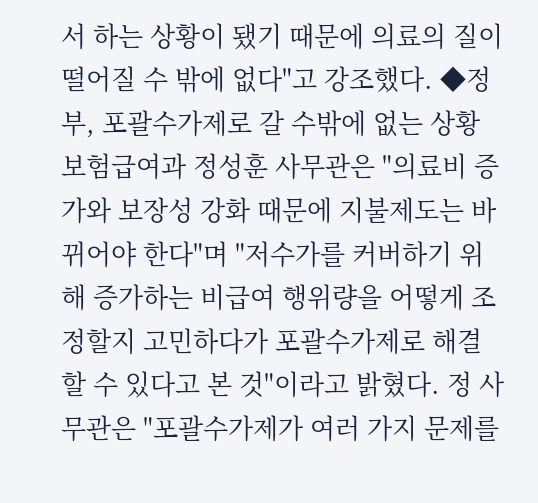서 하는 상황이 됐기 때문에 의료의 질이 떨어질 수 밖에 없다"고 강조했다. ◆정부, 포괄수가제로 갈 수밖에 없는 상황 보험급여과 정성훈 사무관은 "의료비 증가와 보장성 강화 때문에 지불제도는 바뀌어야 한다"며 "저수가를 커버하기 위해 증가하는 비급여 행위량을 어떻게 조정할지 고민하다가 포괄수가제로 해결할 수 있다고 본 것"이라고 밝혔다. 정 사무관은 "포괄수가제가 여러 가지 문제를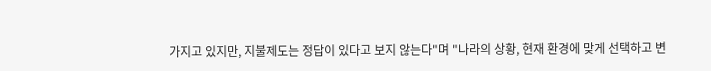가지고 있지만, 지불제도는 정답이 있다고 보지 않는다"며 "나라의 상황, 현재 환경에 맞게 선택하고 변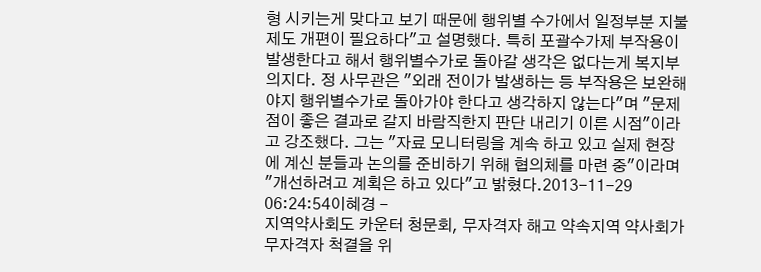형 시키는게 맞다고 보기 때문에 행위별 수가에서 일정부분 지불제도 개편이 필요하다"고 설명했다. 특히 포괄수가제 부작용이 발생한다고 해서 행위별수가로 돌아갈 생각은 없다는게 복지부 의지다. 정 사무관은 "외래 전이가 발생하는 등 부작용은 보완해야지 행위별수가로 돌아가야 한다고 생각하지 않는다"며 "문제점이 좋은 결과로 갈지 바람직한지 판단 내리기 이른 시점"이라고 강조했다. 그는 "자료 모니터링을 계속 하고 있고 실제 현장에 계신 분들과 논의를 준비하기 위해 협의체를 마련 중"이라며 "개선하려고 계획은 하고 있다"고 밝혔다.2013-11-29 06:24:54이혜경 -
지역약사회도 카운터 청문회, 무자격자 해고 약속지역 약사회가 무자격자 척결을 위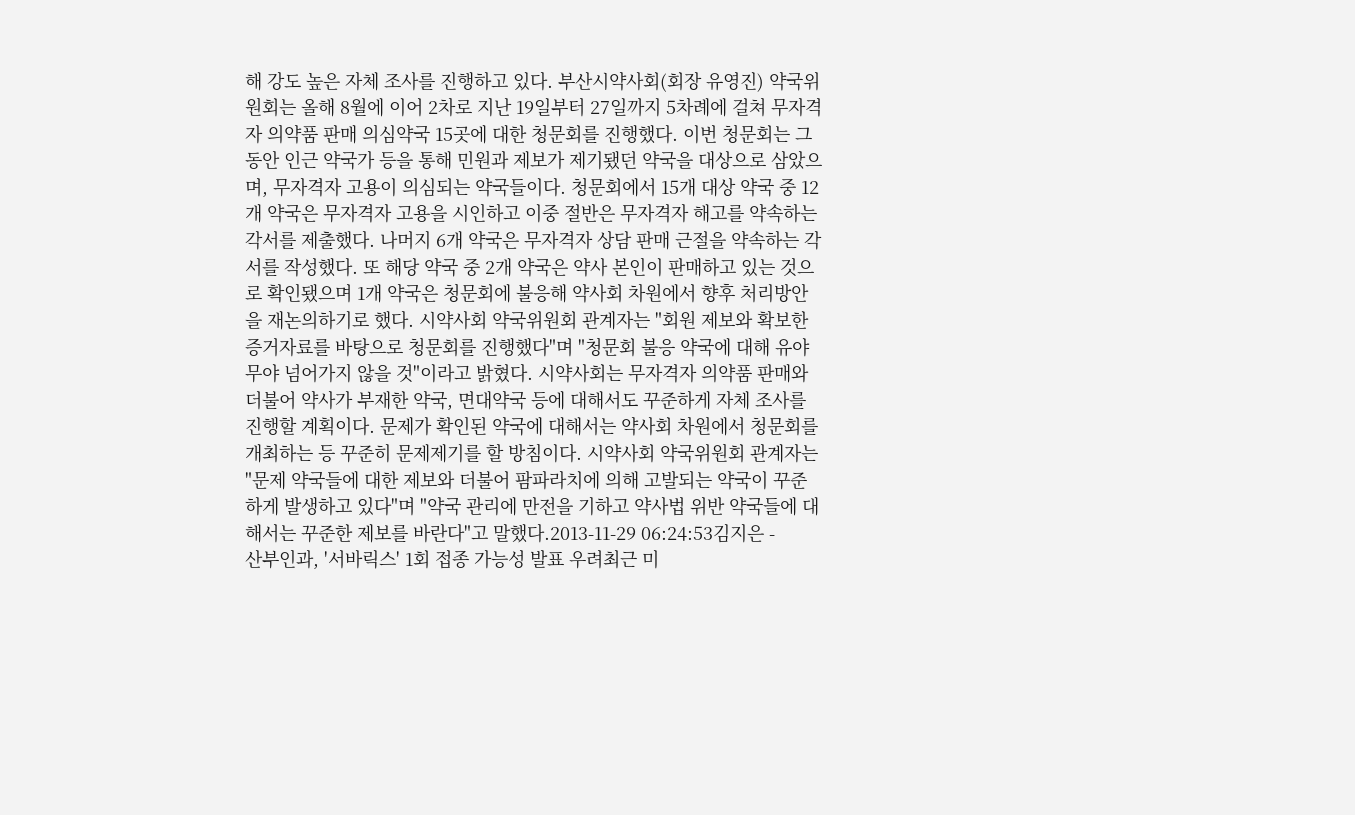해 강도 높은 자체 조사를 진행하고 있다. 부산시약사회(회장 유영진) 약국위원회는 올해 8월에 이어 2차로 지난 19일부터 27일까지 5차례에 걸쳐 무자격자 의약품 판매 의심약국 15곳에 대한 청문회를 진행했다. 이번 청문회는 그동안 인근 약국가 등을 통해 민원과 제보가 제기됐던 약국을 대상으로 삼았으며, 무자격자 고용이 의심되는 약국들이다. 청문회에서 15개 대상 약국 중 12개 약국은 무자격자 고용을 시인하고 이중 절반은 무자격자 해고를 약속하는 각서를 제출했다. 나머지 6개 약국은 무자격자 상담 판매 근절을 약속하는 각서를 작성했다. 또 해당 약국 중 2개 약국은 약사 본인이 판매하고 있는 것으로 확인됐으며 1개 약국은 청문회에 불응해 약사회 차원에서 향후 처리방안을 재논의하기로 했다. 시약사회 약국위원회 관계자는 "회원 제보와 확보한 증거자료를 바탕으로 청문회를 진행했다"며 "청문회 불응 약국에 대해 유야무야 넘어가지 않을 것"이라고 밝혔다. 시약사회는 무자격자 의약품 판매와 더불어 약사가 부재한 약국, 면대약국 등에 대해서도 꾸준하게 자체 조사를 진행할 계획이다. 문제가 확인된 약국에 대해서는 약사회 차원에서 청문회를 개최하는 등 꾸준히 문제제기를 할 방침이다. 시약사회 약국위원회 관계자는 "문제 약국들에 대한 제보와 더불어 팜파라치에 의해 고발되는 약국이 꾸준하게 발생하고 있다"며 "약국 관리에 만전을 기하고 약사법 위반 약국들에 대해서는 꾸준한 제보를 바란다"고 말했다.2013-11-29 06:24:53김지은 -
산부인과, '서바릭스' 1회 접종 가능성 발표 우려최근 미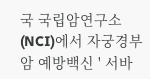국 국립암연구소(NCI)에서 자궁경부암 예방백신 ' 서바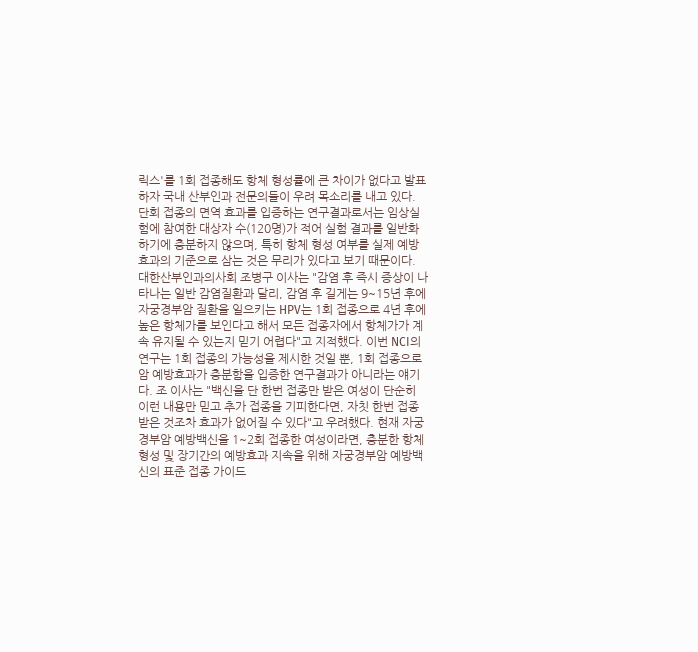릭스'를 1회 접종해도 항체 형성률에 큰 차이가 없다고 발표하자 국내 산부인과 전문의들이 우려 목소리를 내고 있다. 단회 접종의 면역 효과를 입증하는 연구결과로서는 임상실험에 참여한 대상자 수(120명)가 적어 실험 결과를 일반화하기에 충분하지 않으며, 특히 항체 형성 여부를 실제 예방 효과의 기준으로 삼는 것은 무리가 있다고 보기 때문이다. 대한산부인과의사회 조병구 이사는 "감염 후 즉시 증상이 나타나는 일반 감염질환과 달리, 감염 후 길게는 9~15년 후에 자궁경부암 질환을 일으키는 HPV는 1회 접종으로 4년 후에 높은 항체가를 보인다고 해서 모든 접종자에서 항체가가 계속 유지될 수 있는지 믿기 어렵다"고 지적했다. 이번 NCI의 연구는 1회 접종의 가능성을 제시한 것일 뿐, 1회 접종으로 암 예방효과가 충분함을 입증한 연구결과가 아니라는 얘기다. 조 이사는 "백신을 단 한번 접종만 받은 여성이 단순히 이런 내용만 믿고 추가 접종을 기피한다면, 자칫 한번 접종 받은 것조차 효과가 없어질 수 있다"고 우려했다. 현재 자궁경부암 예방백신을 1~2회 접종한 여성이라면, 충분한 항체 형성 및 장기간의 예방효과 지속을 위해 자궁경부암 예방백신의 표준 접종 가이드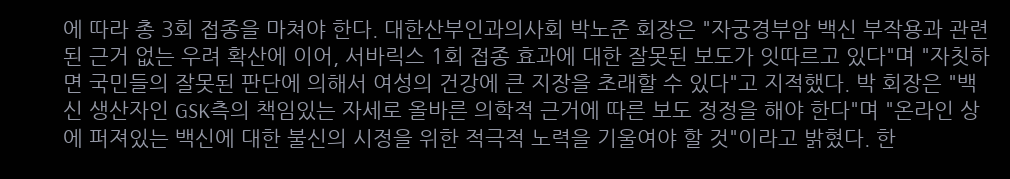에 따라 총 3회 접종을 마쳐야 한다. 대한산부인과의사회 박노준 회장은 "자궁경부암 백신 부작용과 관련된 근거 없는 우려 확산에 이어, 서바릭스 1회 접종 효과에 대한 잘못된 보도가 잇따르고 있다"며 "자칫하면 국민들의 잘못된 판단에 의해서 여성의 건강에 큰 지장을 초래할 수 있다"고 지적했다. 박 회장은 "백신 생산자인 GSK측의 책임있는 자세로 올바른 의학적 근거에 따른 보도 정정을 해야 한다"며 "온라인 상에 퍼져있는 백신에 대한 불신의 시정을 위한 적극적 노력을 기울여야 할 것"이라고 밝혔다. 한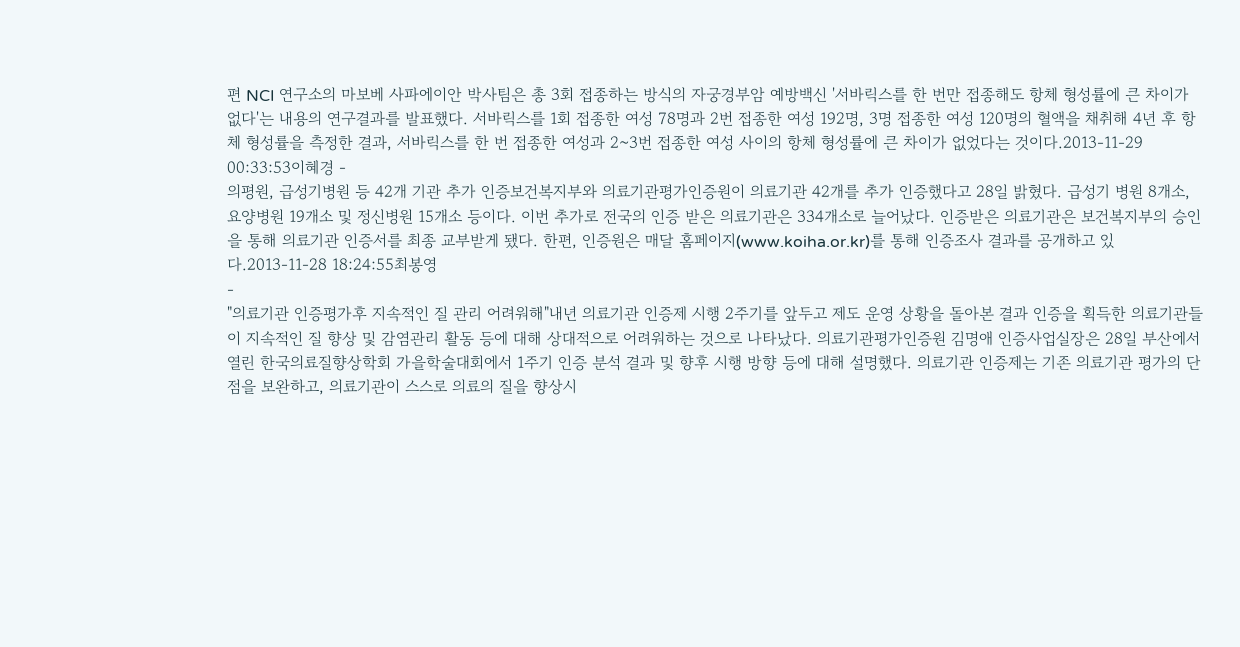편 NCI 연구소의 마보베 사파에이안 박사팀은 총 3회 접종하는 방식의 자궁경부암 예방백신 '서바릭스를 한 번만 접종해도 항체 형성률에 큰 차이가 없다'는 내용의 연구결과를 발표했다. 서바릭스를 1회 접종한 여성 78명과 2번 접종한 여성 192명, 3명 접종한 여성 120명의 혈액을 채취해 4년 후 항체 형성률을 측정한 결과, 서바릭스를 한 번 접종한 여성과 2~3번 접종한 여성 사이의 항체 형성률에 큰 차이가 없었다는 것이다.2013-11-29 00:33:53이혜경 -
의평원, 급성기병원 등 42개 기관 추가 인증보건복지부와 의료기관평가인증원이 의료기관 42개를 추가 인증했다고 28일 밝혔다. 급성기 병원 8개소, 요양병원 19개소 및 정신병원 15개소 등이다. 이번 추가로 전국의 인증 받은 의료기관은 334개소로 늘어났다. 인증받은 의료기관은 보건복지부의 승인을 통해 의료기관 인증서를 최종 교부받게 됐다. 한편, 인증원은 매달 홈페이지(www.koiha.or.kr)를 통해 인증조사 결과를 공개하고 있다.2013-11-28 18:24:55최봉영
-
"의료기관 인증평가후 지속적인 질 관리 어려워해"내년 의료기관 인증제 시행 2주기를 앞두고 제도 운영 상황을 돌아본 결과 인증을 획득한 의료기관들이 지속적인 질 향상 및 감염관리 활동 등에 대해 상대적으로 어려워하는 것으로 나타났다. 의료기관평가인증원 김명애 인증사업실장은 28일 부산에서 열린 한국의료질향상학회 가을학술대회에서 1주기 인증 분석 결과 및 향후 시행 방향 등에 대해 설명했다. 의료기관 인증제는 기존 의료기관 평가의 단점을 보완하고, 의료기관이 스스로 의료의 질을 향상시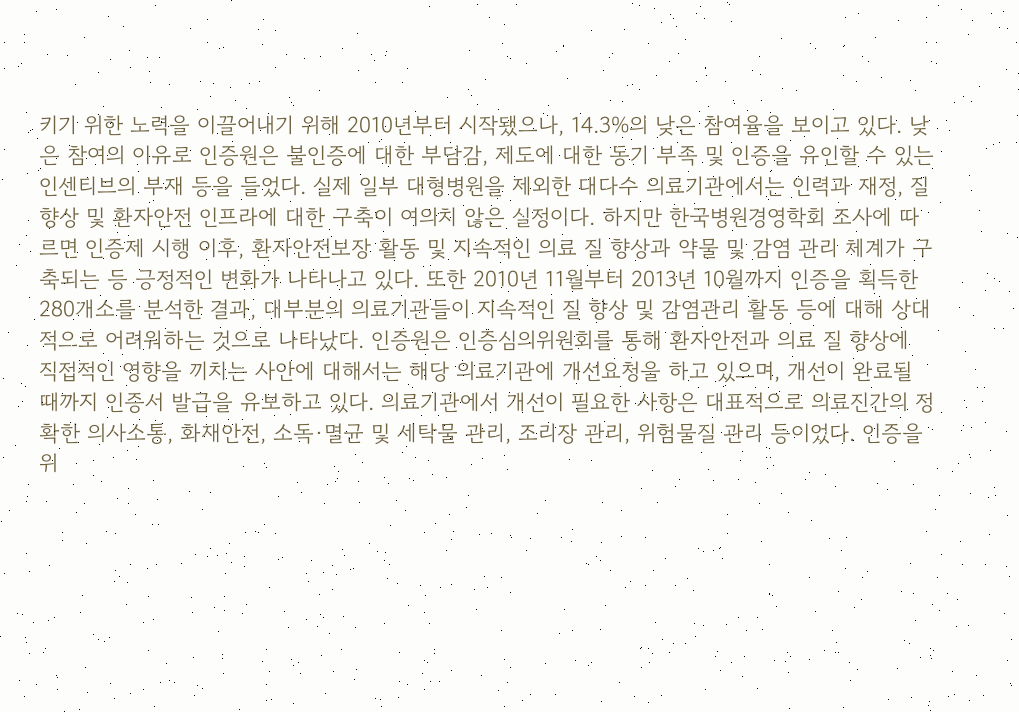키기 위한 노력을 이끌어내기 위해 2010년부터 시작됐으나, 14.3%의 낮은 참여율을 보이고 있다. 낮은 참여의 이유로 인증원은 불인증에 대한 부담감, 제도에 대한 동기 부족 및 인증을 유인할 수 있는 인센티브의 부재 등을 들었다. 실제 일부 대형병원을 제외한 대다수 의료기관에서는 인력과 재정, 질 향상 및 환자안전 인프라에 대한 구축이 여의치 않은 실정이다. 하지만 한국병원경영학회 조사에 따르면 인증제 시행 이후, 환자안전보장 활동 및 지속적인 의료 질 향상과 약물 및 감염 관리 체계가 구축되는 등 긍정적인 변화가 나타나고 있다. 또한 2010년 11월부터 2013년 10월까지 인증을 획득한 280개소를 분석한 결과, 대부분의 의료기관들이 지속적인 질 향상 및 감염관리 활동 등에 대해 상대적으로 어려워하는 것으로 나타났다. 인증원은 인증심의위원회를 통해 환자안전과 의료 질 향상에 직접적인 영향을 끼치는 사안에 대해서는 해당 의료기관에 개선요청을 하고 있으며, 개선이 완료될 때까지 인증서 발급을 유보하고 있다. 의료기관에서 개선이 필요한 사항은 대표적으로 의료진간의 정확한 의사소통, 화재안전, 소독·멸균 및 세탁물 관리, 조리장 관리, 위험물질 관리 등이었다. 인증을 위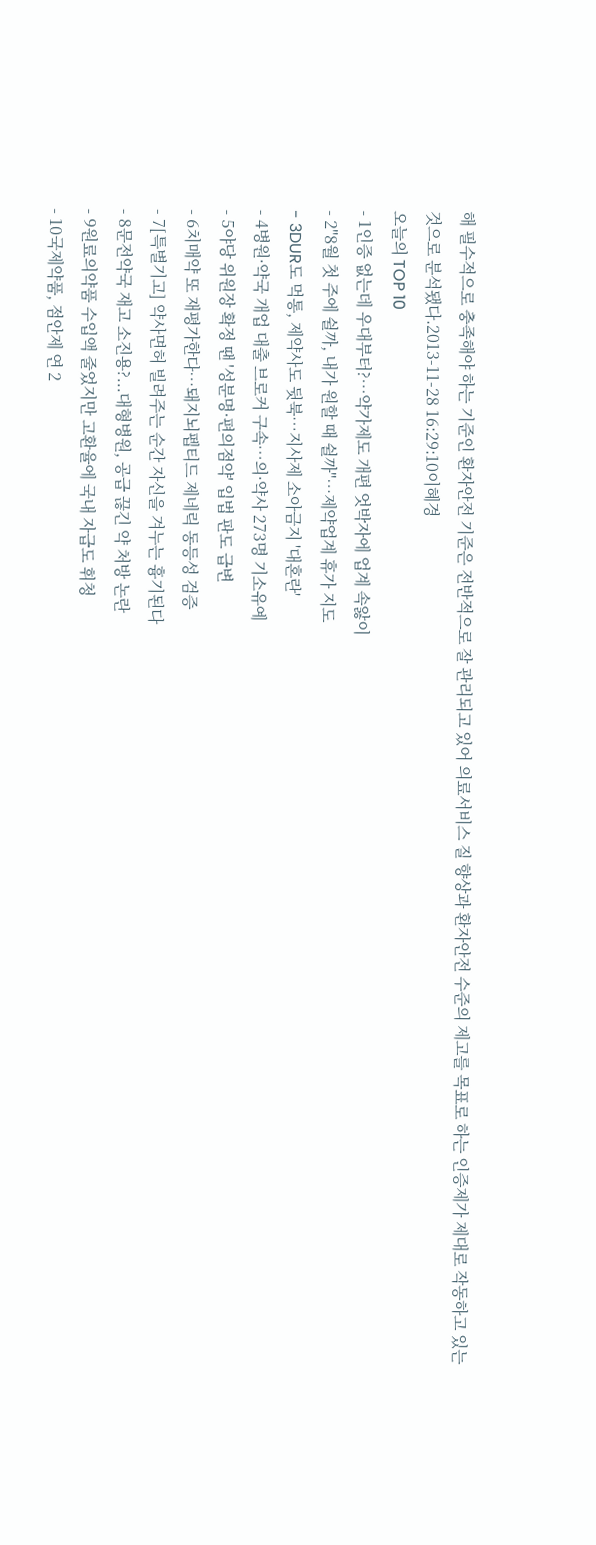해 필수적으로 충족해야 하는 기준인 환자안전 기준은 전반적으로 잘 관리되고 있어 의료서비스 질 향상과 환자안전 수준의 제고를 목표로 하는 인증제가 제대로 작동하고 있는 것으로 분석됐다.2013-11-28 16:29:10이혜경
오늘의 TOP 10
- 1인증 없는데 우대부터?…약가제도 개편 엇박자에 업계 속앓이
- 2"8월 첫 주에 쉴까, 내가 원할 때 쉴까"…제약업계 휴가 지도
- 3DUR도 먹통, 제약사도 뒷북…지사제 소아금지 '대혼란'
- 4병원·약국 개업 대출 브로커 구속…의·약사 273명 기소유예
- 5야당 위원장 확정 땐 '성분명·편의점약' 입법 판도 급변
- 6치매약 또 재평가한다…돼지뇌펩티드 제네릭 동등성 검증
- 7[특별기고] 약사면허 빌려주는 순간 자신을 겨누는 흉기된다
- 8문전약국 재고 소진용?...대형병원, 공급 끊긴 약 처방 논란
- 9원료의약품 수입액 줄었지만 고환율에 국내 자급도 휘청
- 10국제약품, 점안제 연 2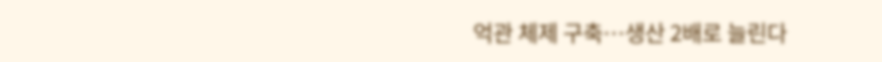억관 체제 구축…생산 2배로 늘린다